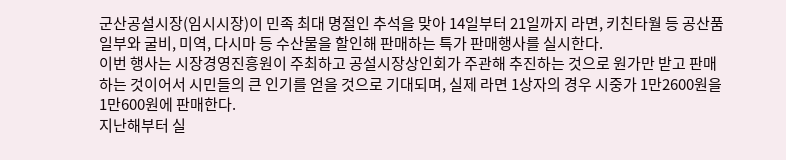군산공설시장(임시시장)이 민족 최대 명절인 추석을 맞아 14일부터 21일까지 라면, 키친타월 등 공산품 일부와 굴비, 미역, 다시마 등 수산물을 할인해 판매하는 특가 판매행사를 실시한다.
이번 행사는 시장경영진흥원이 주최하고 공설시장상인회가 주관해 추진하는 것으로 원가만 받고 판매하는 것이어서 시민들의 큰 인기를 얻을 것으로 기대되며, 실제 라면 1상자의 경우 시중가 1만2600원을 1만600원에 판매한다.
지난해부터 실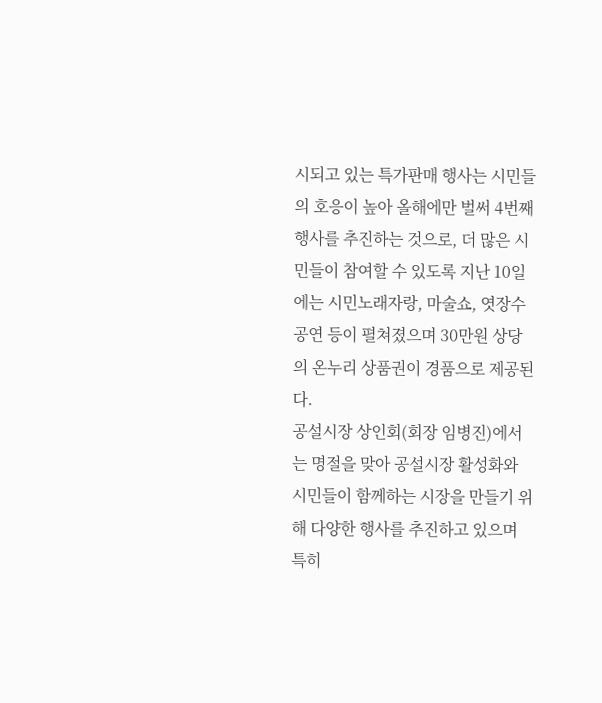시되고 있는 특가판매 행사는 시민들의 호응이 높아 올해에만 벌써 4번째 행사를 추진하는 것으로, 더 많은 시민들이 참여할 수 있도록 지난 10일에는 시민노래자랑, 마술쇼, 엿장수 공연 등이 펼쳐졌으며 30만원 상당의 온누리 상품권이 경품으로 제공된다.
공설시장 상인회(회장 임병진)에서는 명절을 맞아 공설시장 활성화와 시민들이 함께하는 시장을 만들기 위해 다양한 행사를 추진하고 있으며 특히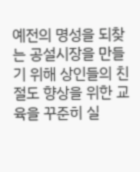예전의 명성을 되찾는 공설시장을 만들기 위해 상인들의 친절도 향상을 위한 교육을 꾸준히 실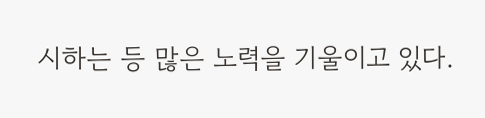시하는 등 많은 노력을 기울이고 있다.